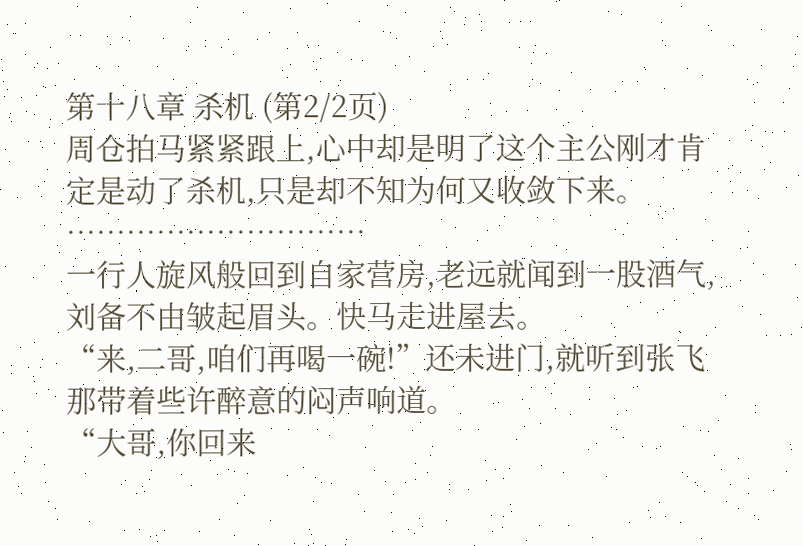第十八章 杀机 (第2/2页)
周仓拍马紧紧跟上,心中却是明了这个主公刚才肯定是动了杀机,只是却不知为何又收敛下来。
…………………………
一行人旋风般回到自家营房,老远就闻到一股酒气,刘备不由皱起眉头。快马走进屋去。
“来,二哥,咱们再喝一碗!”还未进门,就听到张飞那带着些许醉意的闷声响道。
“大哥,你回来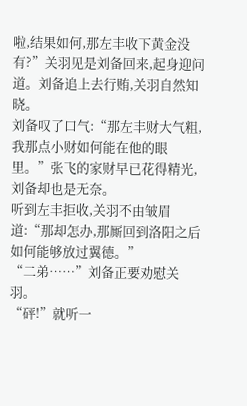啦,结果如何,那左丰收下黄金没有?”关羽见是刘备回来,起身迎问道。刘备追上去行贿,关羽自然知晓。
刘备叹了口气:“那左丰财大气粗,我那点小财如何能在他的眼里。”张飞的家财早已花得精光,刘备却也是无奈。
听到左丰拒收,关羽不由皱眉道:“那却怎办,那厮回到洛阳之后如何能够放过翼德。”
“二弟……”刘备正要劝慰关羽。
“砰!”就听一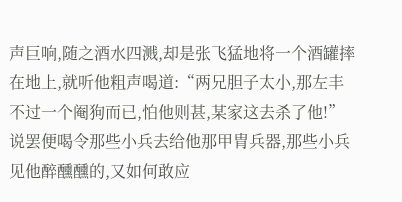声巨响,随之酒水四溅,却是张飞猛地将一个酒罐摔在地上,就听他粗声喝道:“两兄胆子太小,那左丰不过一个阉狗而已,怕他则甚,某家这去杀了他!”
说罢便喝令那些小兵去给他那甲胄兵器,那些小兵见他醉醺醺的,又如何敢应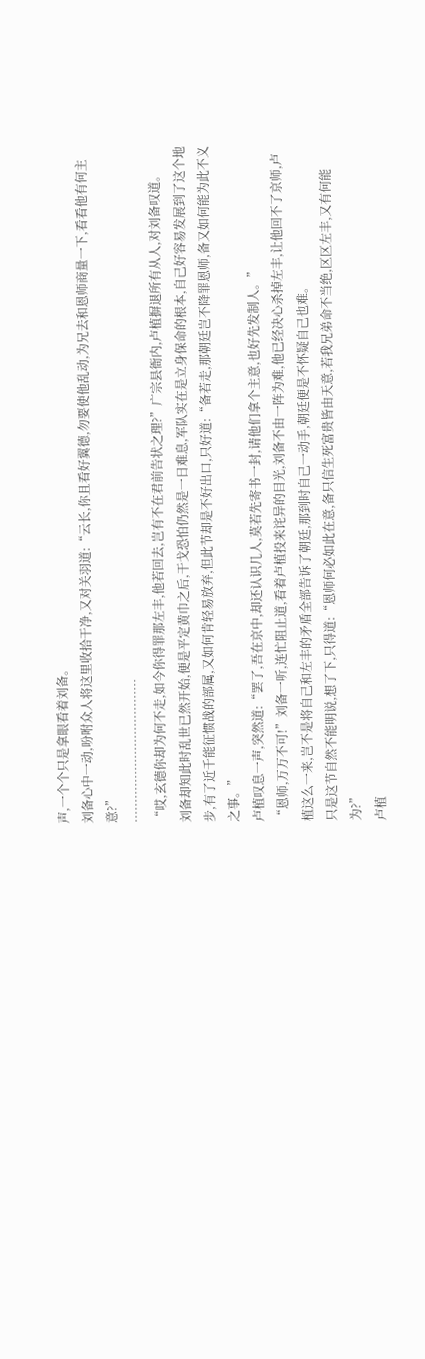声,一个个只是拿眼看着刘备。
刘备心中一动,吩咐众人将这里收拾干净,又对关羽道:“云长,你且看好翼德,勿要使他乱动,为兄去和恩师商量一下,看看他有何主意?”
………………………………
“哎,玄德你却为何不走,如今你得罪那左丰,他若回去,岂有不在君前告状之理?”广宗县衙内,卢植摒退所有从人,对刘备叹道。
刘备却知此时乱世已然开始,便是平定黄巾之后,干戈恐怕仍然是一日难息,军队实在是立身保命的根本,自己好容易发展到了这个地步,有了近千能征惯战的部属,又如何肯轻易放弃,但此节却是不好出口,只好道:“备若走,那朝廷岂不降罪恩师,备又如何能为此不义之事。”
卢植叹息一声,突然道:“罢了,吾在京中,却还认识几人,莫若先寄书一封,请他们拿个主意,也好先发制人。”
“恩师,万万不可!”刘备一听,连忙阻止道,看着卢植投来诧异的目光,刘备不由一阵为难,他已经决心杀掉左丰,让他回不了京师,卢植这么一来,岂不是将自己和左丰的矛盾全部告诉了朝廷,那到时自己一动手,朝廷便是不怀疑自己也难。
只是这节自然不能明说,想了下,只得道:“恩师何必如此在意,备只信生死富贵皆由天意,若我兄弟命不当绝,区区左丰,又有何能为?”
卢植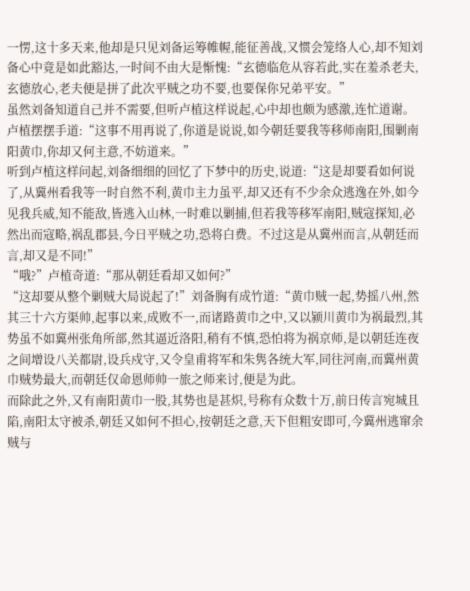一愣,这十多天来,他却是只见刘备运筹帷幄,能征善战,又惯会笼络人心,却不知刘备心中竟是如此豁达,一时间不由大是惭愧:“玄德临危从容若此,实在羞杀老夫,玄德放心,老夫便是拼了此次平贼之功不要,也要保你兄弟平安。”
虽然刘备知道自己并不需要,但听卢植这样说起,心中却也颇为感激,连忙道谢。
卢植摆摆手道:“这事不用再说了,你道是说说,如今朝廷要我等移师南阳,围剿南阳黄巾,你却又何主意,不妨道来。”
听到卢植这样问起,刘备细细的回忆了下梦中的历史,说道:“这是却要看如何说了,从冀州看我等一时自然不利,黄巾主力虽平,却又还有不少余众逃逸在外,如今见我兵威,知不能敌,皆逃入山林,一时难以剿捕,但若我等移军南阳,贼寇探知,必然出而寇略,祸乱郡县,今日平贼之功,恐将白费。不过这是从冀州而言,从朝廷而言,却又是不同!”
“哦?”卢植奇道:“那从朝廷看却又如何?”
“这却要从整个剿贼大局说起了!”刘备胸有成竹道:“黄巾贼一起,势摇八州,然其三十六方渠帅,起事以来,成败不一,而诸路黄巾之中,又以颍川黄巾为祸最烈,其势虽不如冀州张角所部,然其逼近洛阳,稍有不慎,恐怕将为祸京师,是以朝廷连夜之间增设八关都尉,设兵戍守,又令皇甫将军和朱隽各统大军,同往河南,而冀州黄巾贼势最大,而朝廷仅命恩师帅一旅之师来讨,便是为此。
而除此之外,又有南阳黄巾一股,其势也是甚炽,号称有众数十万,前日传言宛城且陷,南阳太守被杀,朝廷又如何不担心,按朝廷之意,天下但粗安即可,今冀州逃窜余贼与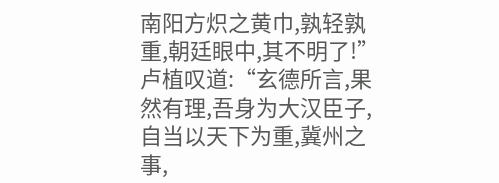南阳方炽之黄巾,孰轻孰重,朝廷眼中,其不明了!”
卢植叹道:“玄德所言,果然有理,吾身为大汉臣子,自当以天下为重,冀州之事,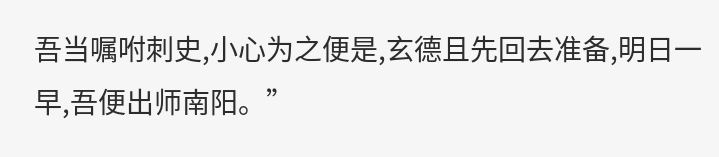吾当嘱咐刺史,小心为之便是,玄德且先回去准备,明日一早,吾便出师南阳。”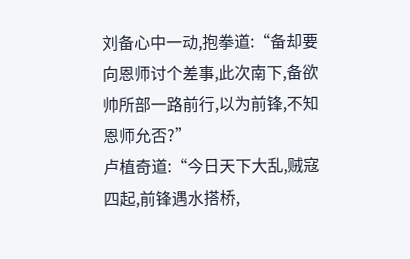刘备心中一动,抱拳道:“备却要向恩师讨个差事,此次南下,备欲帅所部一路前行,以为前锋,不知恩师允否?”
卢植奇道:“今日天下大乱,贼寇四起,前锋遇水搭桥,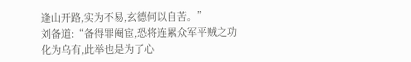逢山开路,实为不易,玄德何以自苦。”
刘备道:“备得罪阉宦,恐将连累众军平贼之功化为乌有,此举也是为了心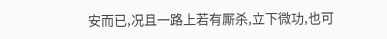安而已,况且一路上若有厮杀,立下微功,也可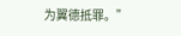为翼德抵罪。”